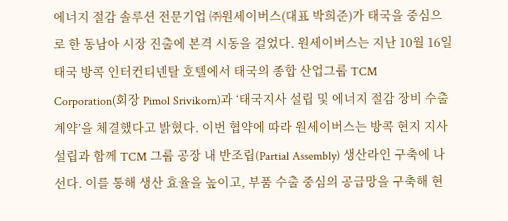에너지 절감 솔루션 전문기업 ㈜원세이버스(대표 박희준)가 태국을 중심으로 한 동남아 시장 진출에 본격 시동을 걸었다. 원세이버스는 지난 10월 16일 태국 방콕 인터컨티넨탈 호텔에서 태국의 종합 산업그룹 TCM Corporation(회장 Pimol Srivikorn)과 ‘태국지사 설립 및 에너지 절감 장비 수출 계약’을 체결했다고 밝혔다. 이번 협약에 따라 원세이버스는 방콕 현지 지사 설립과 함께 TCM 그룹 공장 내 반조립(Partial Assembly) 생산라인 구축에 나선다. 이를 통해 생산 효율을 높이고, 부품 수출 중심의 공급망을 구축해 현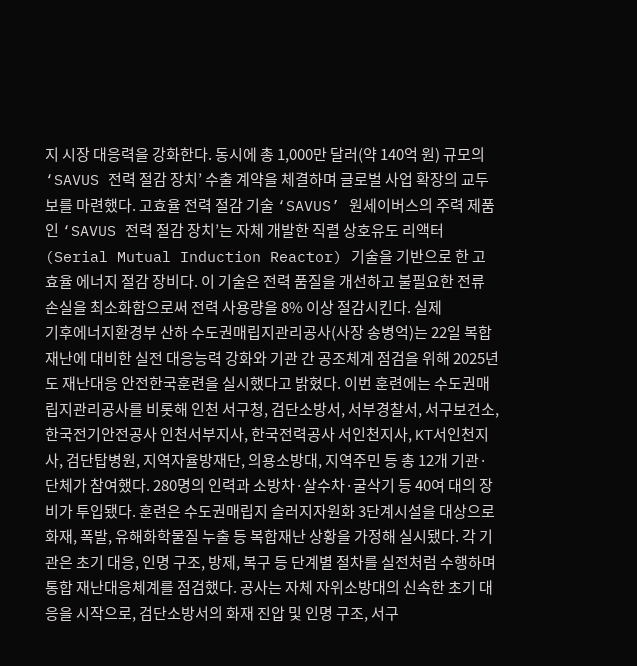지 시장 대응력을 강화한다. 동시에 총 1,000만 달러(약 140억 원) 규모의 ‘SAVUS 전력 절감 장치’ 수출 계약을 체결하며 글로벌 사업 확장의 교두보를 마련했다. 고효율 전력 절감 기술 ‘SAVUS’ 원세이버스의 주력 제품인 ‘SAVUS 전력 절감 장치’는 자체 개발한 직렬 상호유도 리액터(Serial Mutual Induction Reactor) 기술을 기반으로 한 고효율 에너지 절감 장비다. 이 기술은 전력 품질을 개선하고 불필요한 전류 손실을 최소화함으로써 전력 사용량을 8% 이상 절감시킨다. 실제
기후에너지환경부 산하 수도권매립지관리공사(사장 송병억)는 22일 복합재난에 대비한 실전 대응능력 강화와 기관 간 공조체계 점검을 위해 2025년도 재난대응 안전한국훈련을 실시했다고 밝혔다. 이번 훈련에는 수도권매립지관리공사를 비롯해 인천 서구청, 검단소방서, 서부경찰서, 서구보건소, 한국전기안전공사 인천서부지사, 한국전력공사 서인천지사, KT서인천지사, 검단탑병원, 지역자율방재단, 의용소방대, 지역주민 등 총 12개 기관·단체가 참여했다. 280명의 인력과 소방차·살수차·굴삭기 등 40여 대의 장비가 투입됐다. 훈련은 수도권매립지 슬러지자원화 3단계시설을 대상으로 화재, 폭발, 유해화학물질 누출 등 복합재난 상황을 가정해 실시됐다. 각 기관은 초기 대응, 인명 구조, 방제, 복구 등 단계별 절차를 실전처럼 수행하며 통합 재난대응체계를 점검했다. 공사는 자체 자위소방대의 신속한 초기 대응을 시작으로, 검단소방서의 화재 진압 및 인명 구조, 서구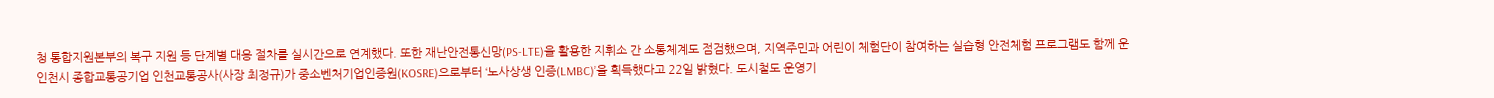청 통합지원본부의 복구 지원 등 단계별 대응 절차를 실시간으로 연계했다. 또한 재난안전통신망(PS-LTE)을 활용한 지휘소 간 소통체계도 점검했으며, 지역주민과 어린이 체험단이 참여하는 실습형 안전체험 프로그램도 함께 운
인천시 종합교통공기업 인천교통공사(사장 최정규)가 중소벤처기업인증원(KOSRE)으로부터 ‘노사상생 인증(LMBC)’을 획득했다고 22일 밝혔다. 도시철도 운영기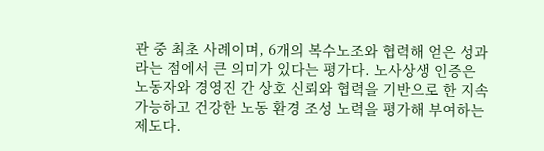관 중 최초 사례이며, 6개의 복수노조와 협력해 얻은 성과라는 점에서 큰 의미가 있다는 평가다. 노사상생 인증은 노동자와 경영진 간 상호 신뢰와 협력을 기반으로 한 지속가능하고 건강한 노동 환경 조성 노력을 평가해 부여하는 제도다.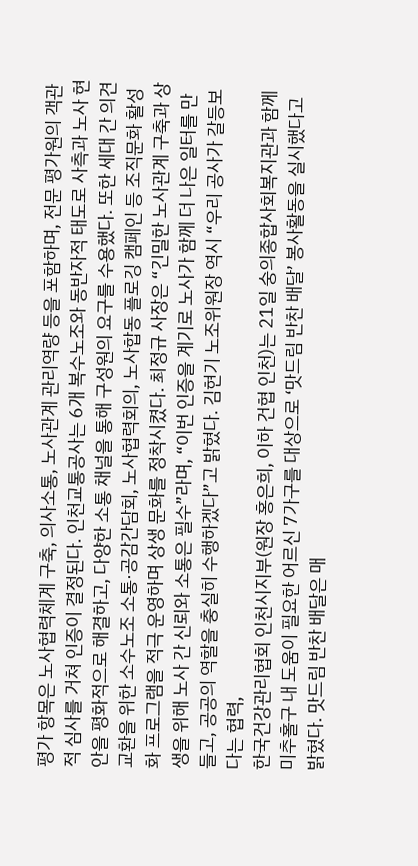평가 항목은 노사협력체계 구축, 의사소통, 노사관계 관리역량 등을 포함하며, 전문 평가원의 객관적 심사를 거쳐 인증이 결정된다. 인천교통공사는 6개 복수노조와 동반자적 태도로 사측과 노사 현안을 평화적으로 해결하고, 다양한 소통 채널을 통해 구성원의 요구를 수용했다. 또한 세대 간 의견 교환을 위한 소수노조 소통·공감간담회, 노사협력회의, 노사합동 플로깅 캠페인 등 조직문화 활성화 프로그램을 적극 운영하며 상생 문화를 정착시켰다. 최정규 사장은 “긴밀한 노사관계 구축과 상생을 위해 노사 간 신뢰와 소통은 필수”라며, “이번 인증을 계기로 노사가 함께 더 나은 일터를 만들고, 공공의 역할을 충실히 수행하겠다”고 밝혔다. 김현기 노조위원장 역시 “우리 공사가 갈등보다는 협력,
한국건강관리협회 인천시지부(원장 홍은희, 이하 건협 인천)는 21일 숭의종합사회복지관과 함께 미추홀구 내 도움이 필요한 어르신 7가구를 대상으로 ‘맛드림 반찬 배달’ 봉사활동을 실시했다고 밝혔다. 맛드림 반찬 배달은 매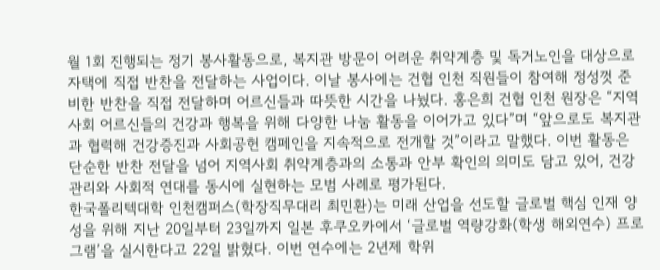월 1회 진행되는 정기 봉사활동으로, 복지관 방문이 어려운 취약계층 및 독거노인을 대상으로 자택에 직접 반찬을 전달하는 사업이다. 이날 봉사에는 건협 인천 직원들이 참여해 정성껏 준비한 반찬을 직접 전달하며 어르신들과 따뜻한 시간을 나눴다. 홍은희 건협 인천 원장은 “지역사회 어르신들의 건강과 행복을 위해 다양한 나눔 활동을 이어가고 있다”며 “앞으로도 복지관과 협력해 건강증진과 사회공헌 캠페인을 지속적으로 전개할 것”이라고 말했다. 이번 활동은 단순한 반찬 전달을 넘어 지역사회 취약계층과의 소통과 안부 확인의 의미도 담고 있어, 건강관리와 사회적 연대를 동시에 실현하는 모범 사례로 평가된다.
한국폴리텍대학 인천캠퍼스(학장직무대리 최민환)는 미래 산업을 선도할 글로벌 핵심 인재 양성을 위해 지난 20일부터 23일까지 일본 후쿠오카에서 ‘글로벌 역량강화(학생 해외연수) 프로그램’을 실시한다고 22일 밝혔다. 이번 연수에는 2년제 학위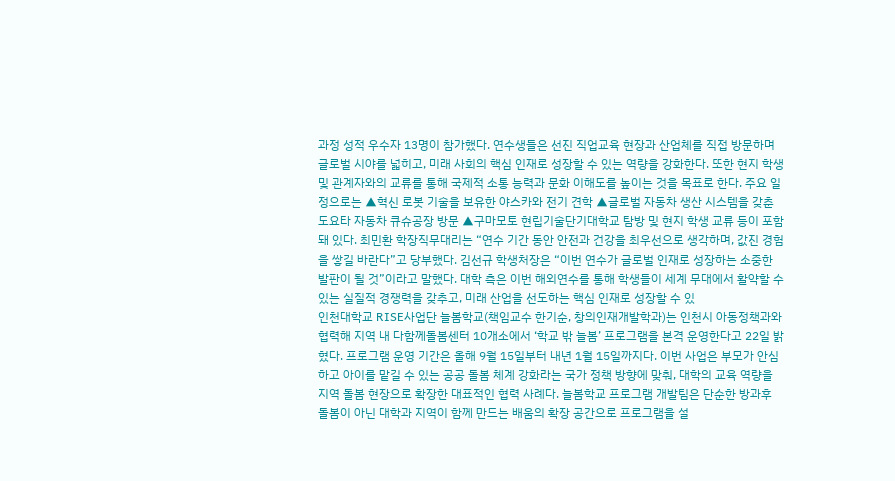과정 성적 우수자 13명이 참가했다. 연수생들은 선진 직업교육 현장과 산업체를 직접 방문하며 글로벌 시야를 넓히고, 미래 사회의 핵심 인재로 성장할 수 있는 역량을 강화한다. 또한 현지 학생 및 관계자와의 교류를 통해 국제적 소통 능력과 문화 이해도를 높이는 것을 목표로 한다. 주요 일정으로는 ▲혁신 로봇 기술을 보유한 야스카와 전기 견학 ▲글로벌 자동차 생산 시스템을 갖춘 도요타 자동차 큐슈공장 방문 ▲구마모토 현립기술단기대학교 탐방 및 현지 학생 교류 등이 포함돼 있다. 최민환 학장직무대리는 “연수 기간 동안 안전과 건강을 최우선으로 생각하며, 값진 경험을 쌓길 바란다”고 당부했다. 김선규 학생처장은 “이번 연수가 글로벌 인재로 성장하는 소중한 발판이 될 것”이라고 말했다. 대학 측은 이번 해외연수를 통해 학생들이 세계 무대에서 활약할 수 있는 실질적 경쟁력을 갖추고, 미래 산업을 선도하는 핵심 인재로 성장할 수 있
인천대학교 RISE사업단 늘봄학교(책임교수 한기순, 창의인재개발학과)는 인천시 아동정책과와 협력해 지역 내 다함께돌봄센터 10개소에서 ‘학교 밖 늘봄’ 프로그램을 본격 운영한다고 22일 밝혔다. 프로그램 운영 기간은 올해 9월 15일부터 내년 1월 15일까지다. 이번 사업은 부모가 안심하고 아이를 맡길 수 있는 공공 돌봄 체계 강화라는 국가 정책 방향에 맞춰, 대학의 교육 역량을 지역 돌봄 현장으로 확장한 대표적인 협력 사례다. 늘봄학교 프로그램 개발팀은 단순한 방과후 돌봄이 아닌 대학과 지역이 함께 만드는 배움의 확장 공간으로 프로그램을 설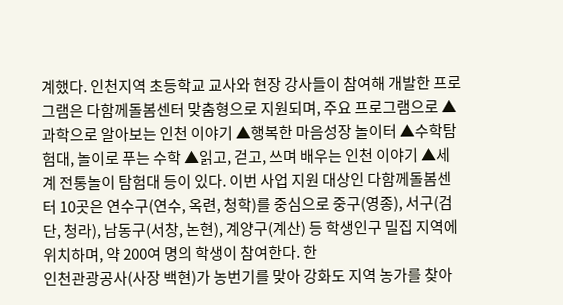계했다. 인천지역 초등학교 교사와 현장 강사들이 참여해 개발한 프로그램은 다함께돌봄센터 맞춤형으로 지원되며, 주요 프로그램으로 ▲과학으로 알아보는 인천 이야기 ▲행복한 마음성장 놀이터 ▲수학탐험대, 놀이로 푸는 수학 ▲읽고, 걷고, 쓰며 배우는 인천 이야기 ▲세계 전통놀이 탐험대 등이 있다. 이번 사업 지원 대상인 다함께돌봄센터 10곳은 연수구(연수, 옥련, 청학)를 중심으로 중구(영종), 서구(검단, 청라), 남동구(서창, 논현), 계양구(계산) 등 학생인구 밀집 지역에 위치하며, 약 200여 명의 학생이 참여한다. 한
인천관광공사(사장 백현)가 농번기를 맞아 강화도 지역 농가를 찾아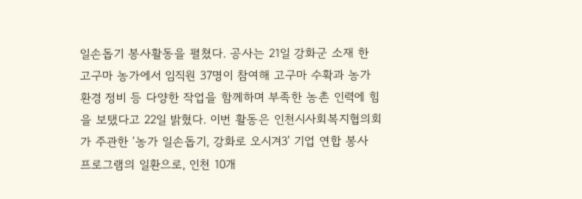일손돕기 봉사활동을 펼쳤다. 공사는 21일 강화군 소재 한 고구마 농가에서 임직원 37명이 참여해 고구마 수확과 농가 환경 정비 등 다양한 작업을 함께하며 부족한 농촌 인력에 힘을 보탰다고 22일 밝혔다. 이번 활동은 인천시사회복지협의회가 주관한 ‘농가 일손돕기, 강화로 오시겨3’ 기업 연합 봉사 프로그램의 일환으로, 인천 10개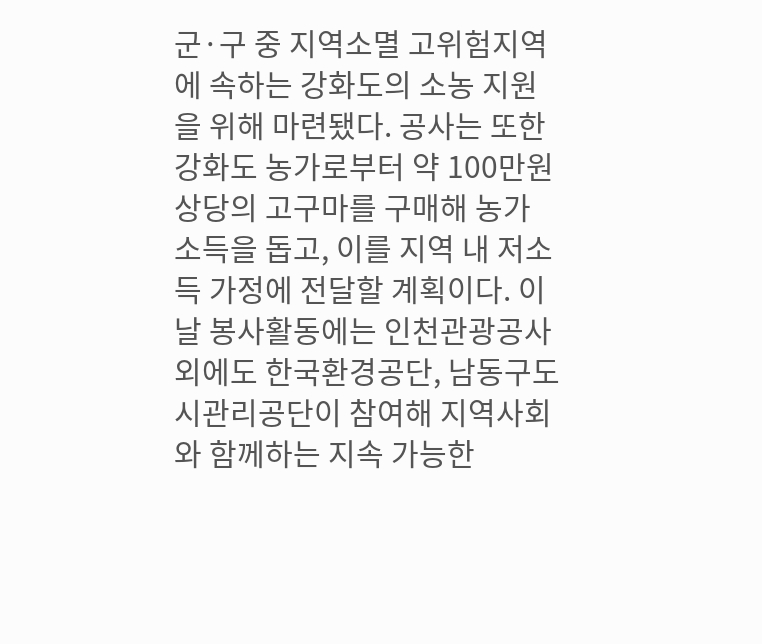군·구 중 지역소멸 고위험지역에 속하는 강화도의 소농 지원을 위해 마련됐다. 공사는 또한 강화도 농가로부터 약 100만원 상당의 고구마를 구매해 농가 소득을 돕고, 이를 지역 내 저소득 가정에 전달할 계획이다. 이날 봉사활동에는 인천관광공사 외에도 한국환경공단, 남동구도시관리공단이 참여해 지역사회와 함께하는 지속 가능한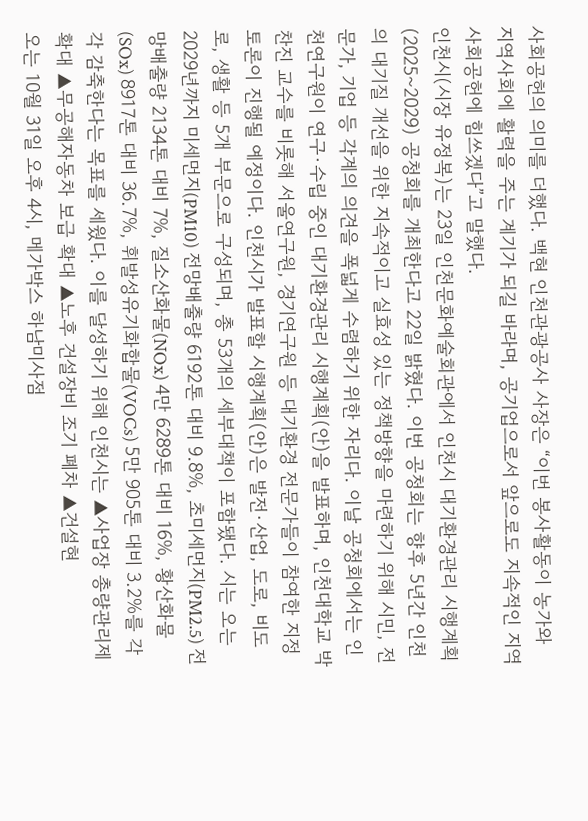사회공헌의 의미를 더했다. 백현 인천관광공사 사장은 “이번 봉사활동이 농가와 지역사회에 활력을 주는 계기가 되길 바라며, 공기업으로서 앞으로도 지속적인 지역 사회공헌에 힘쓰겠다”고 말했다.
인천시(시장 유정복)는 23일 인천문화예술회관에서 인천시 대기환경관리 시행계획(2025~2029) 공청회를 개최한다고 22일 밝혔다. 이번 공청회는 향후 5년간 인천의 대기질 개선을 위한 지속적이고 실효성 있는 정책방향을 마련하기 위해 시민, 전문가, 기업 등 각계의 의견을 폭넓게 수렴하기 위한 자리다. 이날 공청회에서는 인천연구원이 연구·수립 중인 대기환경관리 시행계획(안)을 발표하며, 인천대학교 박찬진 교수를 비롯해 서울연구원, 경기연구원 등 대기환경 전문가들이 참여한 지정토론이 진행될 예정이다. 인천시가 발표할 시행계획(안)은 발전·산업, 도로, 비도로, 생활 등 5개 부문으로 구성되며, 총 53개의 세부대책이 포함됐다. 시는 오는 2029년까지 미세먼지(PM10) 전망배출량 6192톤 대비 9.8%, 초미세먼지(PM2.5) 전망배출량 2134톤 대비 7%, 질소산화물(NOx) 4만 6289톤 대비 16%, 황산화물(SOx) 8917톤 대비 36.7%, 휘발성유기화합물(VOCs) 5만 905톤 대비 3.2%를 각각 감축한다는 목표를 세웠다. 이를 달성하기 위해 인천시는 ▲사업장 총량관리제 확대 ▲무공해자동차 보급 확대 ▲노후 건설장비 조기 폐차 ▲건설현
오는 10월 31일 오후 4시, 메가박스 하남미사점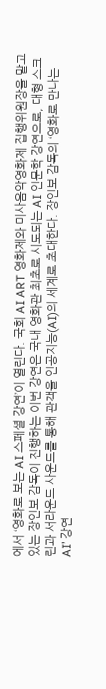에서 ‘영화로 보는 AI 스페셜 강연’이 열린다. 국회 AI ART 영화제와 미사음악영화제 집행위원장을 맡고 있는 장인보 감독이 진행하는 이번 강연은 국내 영화관 최초로 시도되는 AI 인문학 강연으로, 대형 스크린과 서라운드 사운드를 통해 관객을 인공지능(AI)의 세계로 초대한다. 장인보 감독의 ‘영화로 만나는 AI’ 강연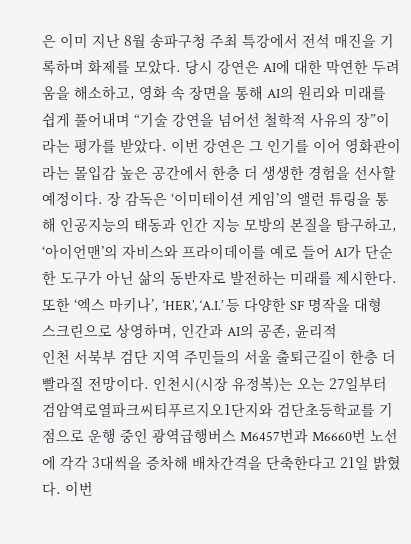은 이미 지난 8월 송파구청 주최 특강에서 전석 매진을 기록하며 화제를 모았다. 당시 강연은 AI에 대한 막연한 두려움을 해소하고, 영화 속 장면을 통해 AI의 원리와 미래를 쉽게 풀어내며 “기술 강연을 넘어선 철학적 사유의 장”이라는 평가를 받았다. 이번 강연은 그 인기를 이어 영화관이라는 몰입감 높은 공간에서 한층 더 생생한 경험을 선사할 예정이다. 장 감독은 ‘이미테이션 게임’의 앨런 튜링을 통해 인공지능의 태동과 인간 지능 모방의 본질을 탐구하고, ‘아이언맨’의 자비스와 프라이데이를 예로 들어 AI가 단순한 도구가 아닌 삶의 동반자로 발전하는 미래를 제시한다. 또한 ‘엑스 마키나’, ‘HER’, ‘A.I.’ 등 다양한 SF 명작을 대형 스크린으로 상영하며, 인간과 AI의 공존, 윤리적
인천 서북부 검단 지역 주민들의 서울 출퇴근길이 한층 더 빨라질 전망이다. 인천시(시장 유정복)는 오는 27일부터 검암역로열파크씨티푸르지오1단지와 검단초등학교를 기점으로 운행 중인 광역급행버스 M6457번과 M6660번 노선에 각각 3대씩을 증차해 배차간격을 단축한다고 21일 밝혔다. 이번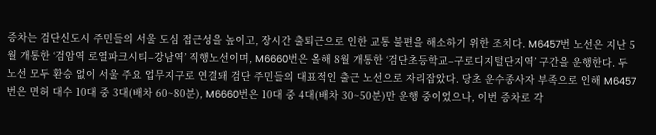증차는 검단신도시 주민들의 서울 도심 접근성을 높이고, 장시간 출퇴근으로 인한 교통 불편을 해소하기 위한 조치다. M6457번 노선은 지난 5월 개통한 ‘검암역 로열파크시티–강남역’ 직행노선이며, M6660번은 올해 8월 개통한 ‘검단초등학교–구로디지털단지역’ 구간을 운행한다. 두 노선 모두 환승 없이 서울 주요 업무지구로 연결돼 검단 주민들의 대표적인 출근 노선으로 자리잡았다. 당초 운수종사자 부족으로 인해 M6457번은 면허 대수 10대 중 3대(배차 60~80분), M6660번은 10대 중 4대(배차 30~50분)만 운행 중이었으나, 이번 증차로 각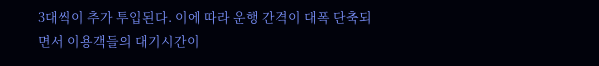3대씩이 추가 투입된다. 이에 따라 운행 간격이 대폭 단축되면서 이용객들의 대기시간이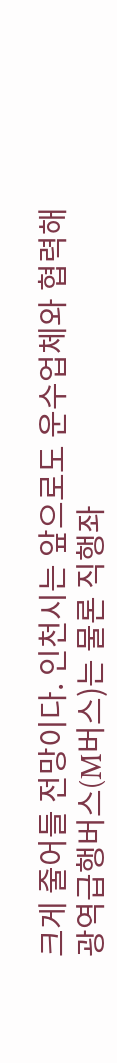크게 줄어들 전망이다. 인천시는 앞으로도 운수업체와 협력해 광역급행버스(M버스)는 물론 직행좌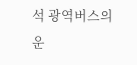석 광역버스의 운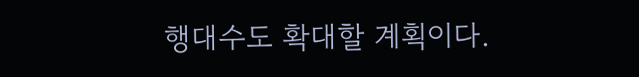행대수도 확대할 계획이다.